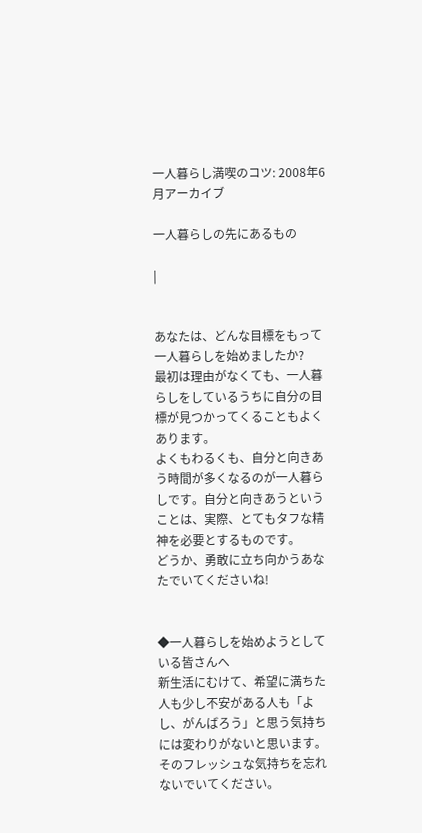一人暮らし満喫のコツ: 2008年6月アーカイブ

一人暮らしの先にあるもの

|


あなたは、どんな目標をもって一人暮らしを始めましたか?
最初は理由がなくても、一人暮らしをしているうちに自分の目標が見つかってくることもよくあります。
よくもわるくも、自分と向きあう時間が多くなるのが一人暮らしです。自分と向きあうということは、実際、とてもタフな精神を必要とするものです。
どうか、勇敢に立ち向かうあなたでいてくださいね!


◆一人暮らしを始めようとしている皆さんへ
新生活にむけて、希望に満ちた人も少し不安がある人も「よし、がんばろう」と思う気持ちには変わりがないと思います。そのフレッシュな気持ちを忘れないでいてください。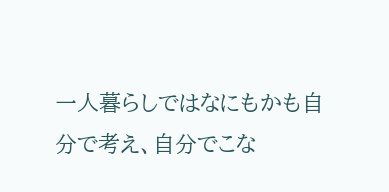一人暮らしではなにもかも自分で考え、自分でこな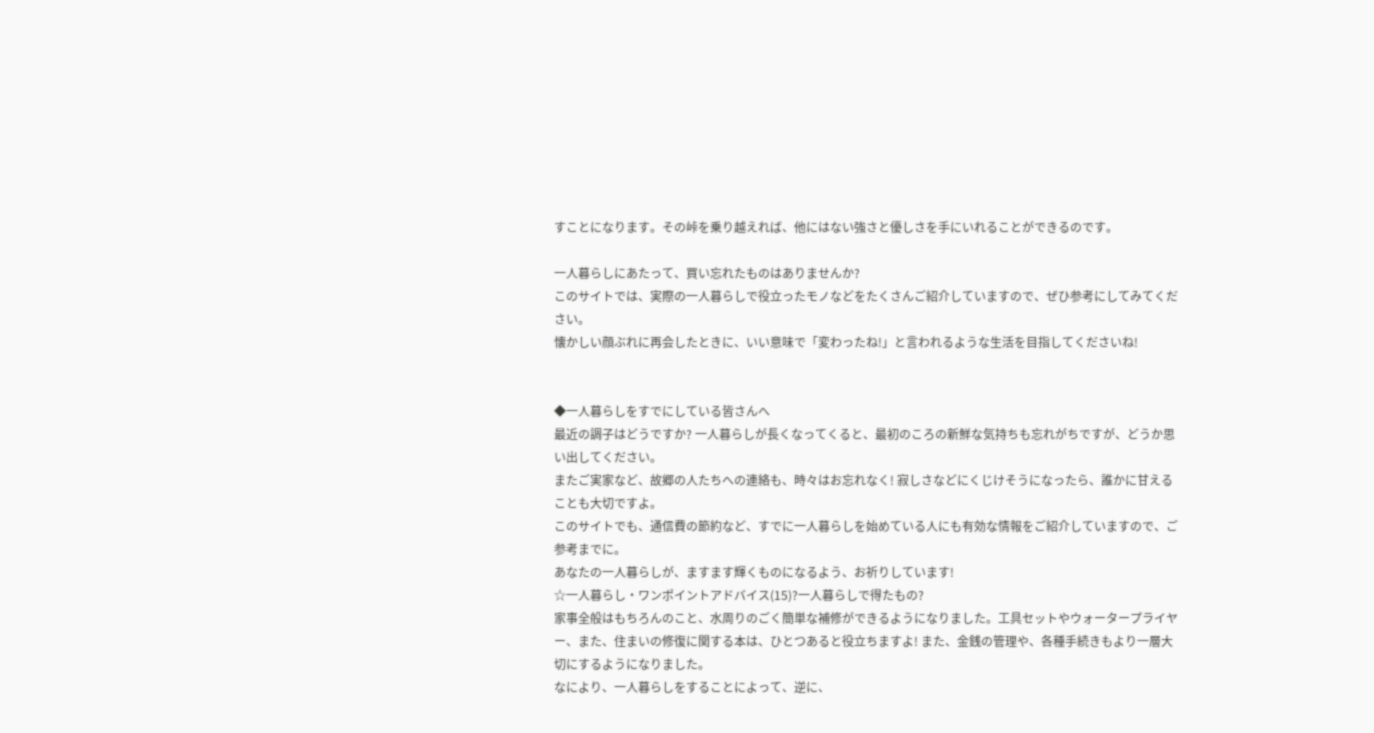すことになります。その峠を乗り越えれば、他にはない強さと優しさを手にいれることができるのです。

一人暮らしにあたって、買い忘れたものはありませんか?
このサイトでは、実際の一人暮らしで役立ったモノなどをたくさんご紹介していますので、ぜひ参考にしてみてください。
懐かしい顔ぶれに再会したときに、いい意味で「変わったね!」と言われるような生活を目指してくださいね!


◆一人暮らしをすでにしている皆さんへ
最近の調子はどうですか? 一人暮らしが長くなってくると、最初のころの新鮮な気持ちも忘れがちですが、どうか思い出してください。
またご実家など、故郷の人たちへの連絡も、時々はお忘れなく! 寂しさなどにくじけそうになったら、誰かに甘えることも大切ですよ。
このサイトでも、通信費の節約など、すでに一人暮らしを始めている人にも有効な情報をご紹介していますので、ご参考までに。
あなたの一人暮らしが、ますます輝くものになるよう、お祈りしています!
☆一人暮らし・ワンポイントアドバイス(15)?一人暮らしで得たもの?
家事全般はもちろんのこと、水周りのごく簡単な補修ができるようになりました。工具セットやウォータープライヤー、また、住まいの修復に関する本は、ひとつあると役立ちますよ! また、金銭の管理や、各種手続きもより一層大切にするようになりました。
なにより、一人暮らしをすることによって、逆に、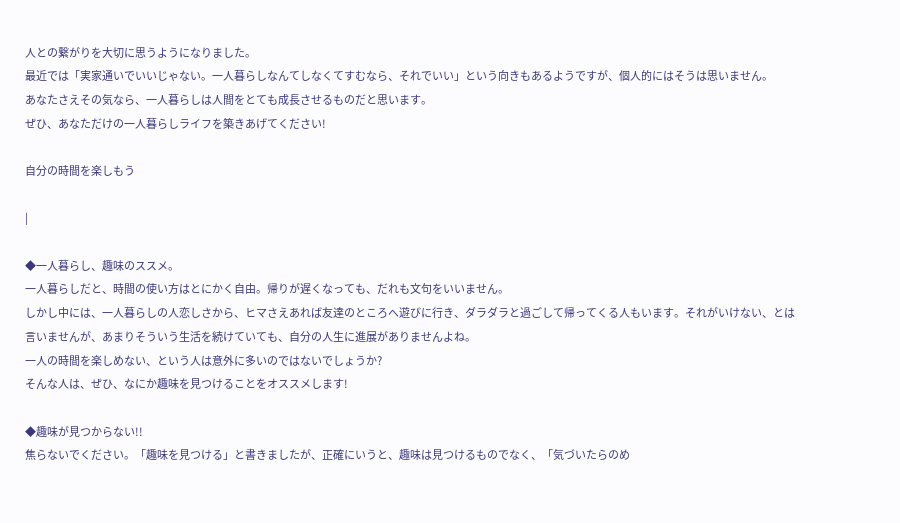人との繋がりを大切に思うようになりました。
最近では「実家通いでいいじゃない。一人暮らしなんてしなくてすむなら、それでいい」という向きもあるようですが、個人的にはそうは思いません。
あなたさえその気なら、一人暮らしは人間をとても成長させるものだと思います。
ぜひ、あなただけの一人暮らしライフを築きあげてください!

自分の時間を楽しもう

|

◆一人暮らし、趣味のススメ。
一人暮らしだと、時間の使い方はとにかく自由。帰りが遅くなっても、だれも文句をいいません。
しかし中には、一人暮らしの人恋しさから、ヒマさえあれば友達のところへ遊びに行き、ダラダラと過ごして帰ってくる人もいます。それがいけない、とは言いませんが、あまりそういう生活を続けていても、自分の人生に進展がありませんよね。
一人の時間を楽しめない、という人は意外に多いのではないでしょうか?
そんな人は、ぜひ、なにか趣味を見つけることをオススメします!

◆趣味が見つからない!!
焦らないでください。「趣味を見つける」と書きましたが、正確にいうと、趣味は見つけるものでなく、「気づいたらのめ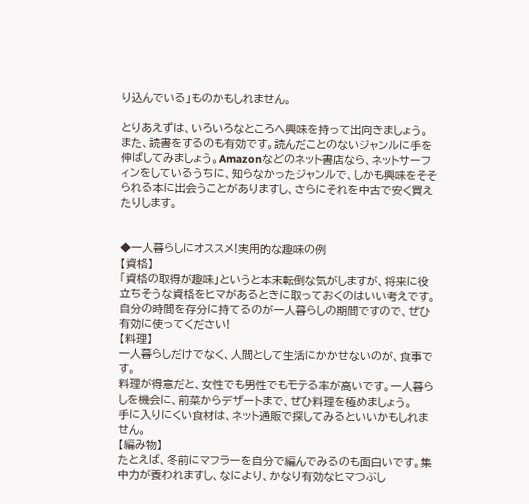り込んでいる」ものかもしれません。

とりあえずは、いろいろなところへ興味を持って出向きましょう。
また、読書をするのも有効です。読んだことのないジャンルに手を伸ばしてみましょう。Amazonなどのネット書店なら、ネットサーフィンをしているうちに、知らなかったジャンルで、しかも興味をそそられる本に出会うことがありますし、さらにそれを中古で安く買えたりします。


◆一人暮らしにオススメ!実用的な趣味の例
【資格】
「資格の取得が趣味」というと本末転倒な気がしますが、将来に役立ちそうな資格をヒマがあるときに取っておくのはいい考えです。自分の時間を存分に持てるのが一人暮らしの期間ですので、ぜひ有効に使ってください!
【料理】
一人暮らしだけでなく、人間として生活にかかせないのが、食事です。
料理が得意だと、女性でも男性でもモテる率が高いです。一人暮らしを機会に、前菜からデザートまで、ぜひ料理を極めましょう。
手に入りにくい食材は、ネット通販で探してみるといいかもしれません。
【編み物】
たとえば、冬前にマフラーを自分で編んでみるのも面白いです。集中力が養われますし、なにより、かなり有効なヒマつぶし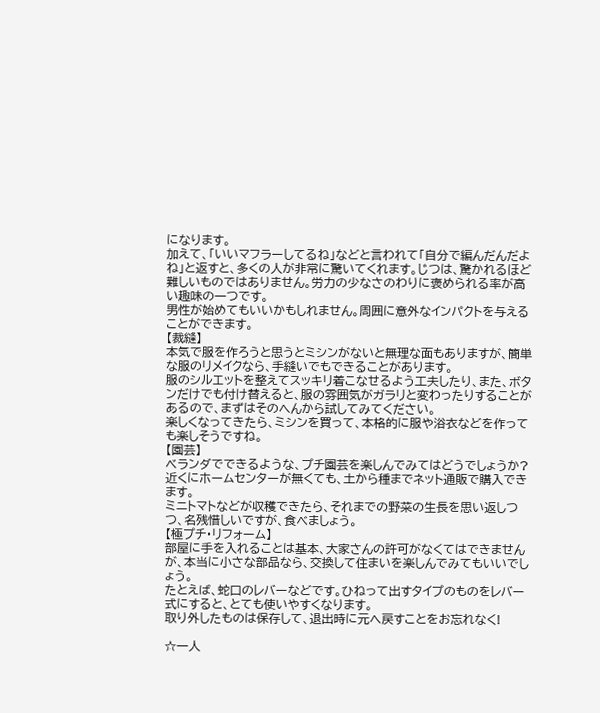になります。
加えて、「いいマフラーしてるね」などと言われて「自分で編んだんだよね」と返すと、多くの人が非常に驚いてくれます。じつは、驚かれるほど難しいものではありません。労力の少なさのわりに褒められる率が高い趣味の一つです。
男性が始めてもいいかもしれません。周囲に意外なインパクトを与えることができます。
【裁縫】
本気で服を作ろうと思うとミシンがないと無理な面もありますが、簡単な服のリメイクなら、手縫いでもできることがあります。
服のシルエットを整えてスッキリ着こなせるよう工夫したり、また、ボタンだけでも付け替えると、服の雰囲気がガラリと変わったりすることがあるので、まずはそのへんから試してみてください。
楽しくなってきたら、ミシンを買って、本格的に服や浴衣などを作っても楽しそうですね。
【園芸】
ベランダでできるような、プチ園芸を楽しんでみてはどうでしょうか?
近くにホームセンターが無くても、土から種までネット通販で購入できます。
ミニトマトなどが収穫できたら、それまでの野菜の生長を思い返しつつ、名残惜しいですが、食べましょう。
【極プチ・リフォーム】
部屋に手を入れることは基本、大家さんの許可がなくてはできませんが、本当に小さな部品なら、交換して住まいを楽しんでみてもいいでしょう。
たとえば、蛇口のレバーなどです。ひねって出すタイプのものをレバー式にすると、とても使いやすくなります。
取り外したものは保存して、退出時に元へ戻すことをお忘れなく!

☆一人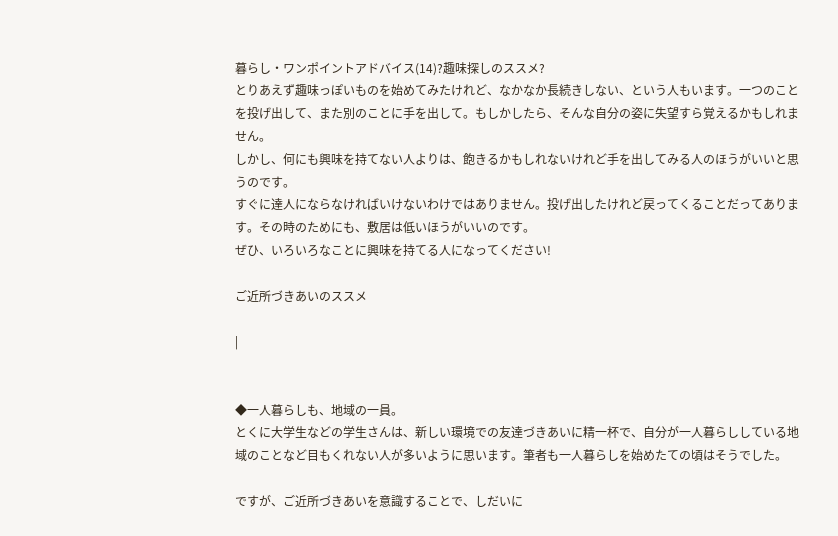暮らし・ワンポイントアドバイス(14)?趣味探しのススメ?
とりあえず趣味っぽいものを始めてみたけれど、なかなか長続きしない、という人もいます。一つのことを投げ出して、また別のことに手を出して。もしかしたら、そんな自分の姿に失望すら覚えるかもしれません。
しかし、何にも興味を持てない人よりは、飽きるかもしれないけれど手を出してみる人のほうがいいと思うのです。
すぐに達人にならなければいけないわけではありません。投げ出したけれど戻ってくることだってあります。その時のためにも、敷居は低いほうがいいのです。
ぜひ、いろいろなことに興味を持てる人になってください!

ご近所づきあいのススメ

|


◆一人暮らしも、地域の一員。
とくに大学生などの学生さんは、新しい環境での友達づきあいに精一杯で、自分が一人暮らししている地域のことなど目もくれない人が多いように思います。筆者も一人暮らしを始めたての頃はそうでした。

ですが、ご近所づきあいを意識することで、しだいに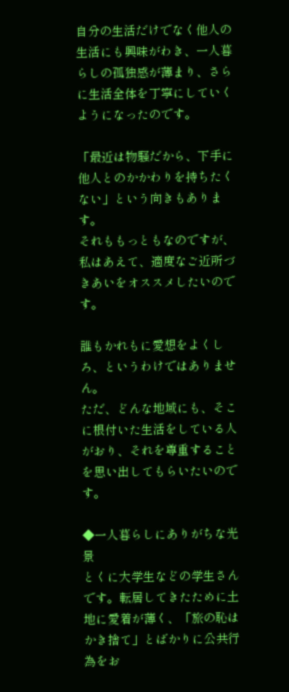自分の生活だけでなく他人の生活にも興味がわき、一人暮らしの孤独感が薄まり、さらに生活全体を丁寧にしていくようになったのです。

「最近は物騒だから、下手に他人とのかかわりを持ちたくない」という向きもあります。
それももっともなのですが、私はあえて、適度なご近所づきあいをオススメしたいのです。

誰もかれもに愛想をよくしろ、というわけではありません。
ただ、どんな地域にも、そこに根付いた生活をしている人がおり、それを尊重することを思い出してもらいたいのです。

◆一人暮らしにありがちな光景
とくに大学生などの学生さんです。転居してきたために土地に愛着が薄く、「旅の恥はかき捨て」とばかりに公共行為をお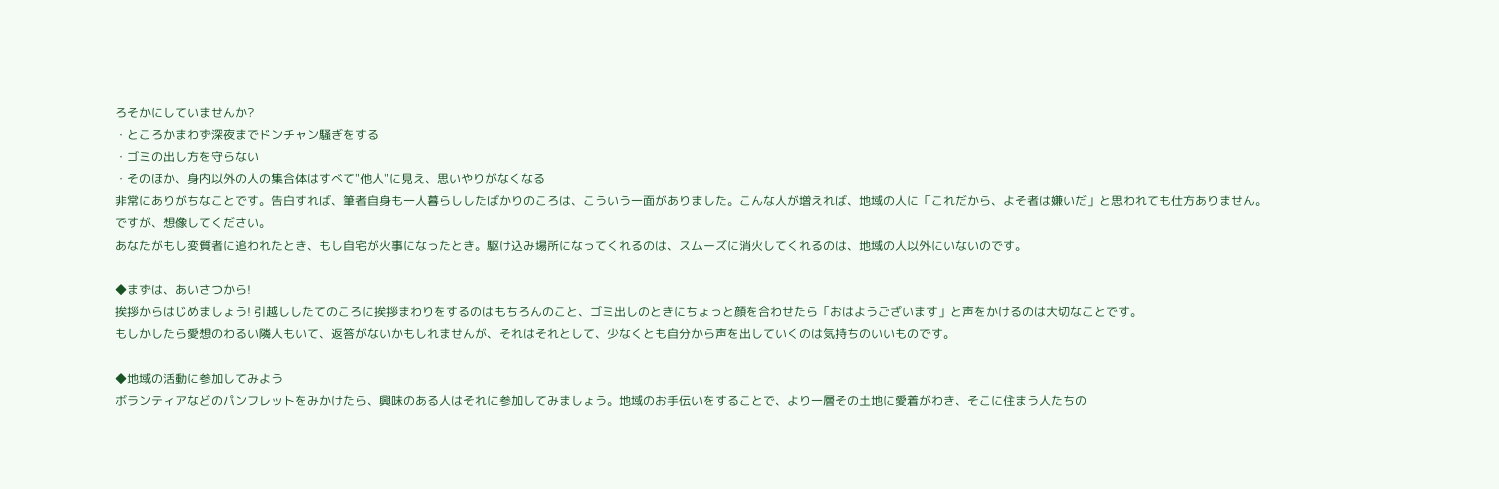ろそかにしていませんか?
・ところかまわず深夜までドンチャン騒ぎをする
・ゴミの出し方を守らない
・そのほか、身内以外の人の集合体はすべて"他人"に見え、思いやりがなくなる
非常にありがちなことです。告白すれば、筆者自身も一人暮らししたばかりのころは、こういう一面がありました。こんな人が増えれば、地域の人に「これだから、よそ者は嫌いだ」と思われても仕方ありません。
ですが、想像してください。
あなたがもし変質者に追われたとき、もし自宅が火事になったとき。駆け込み場所になってくれるのは、スムーズに消火してくれるのは、地域の人以外にいないのです。

◆まずは、あいさつから!
挨拶からはじめましょう! 引越ししたてのころに挨拶まわりをするのはもちろんのこと、ゴミ出しのときにちょっと顔を合わせたら「おはようございます」と声をかけるのは大切なことです。
もしかしたら愛想のわるい隣人もいて、返答がないかもしれませんが、それはそれとして、少なくとも自分から声を出していくのは気持ちのいいものです。

◆地域の活動に参加してみよう
ボランティアなどのパンフレットをみかけたら、興味のある人はそれに参加してみましょう。地域のお手伝いをすることで、より一層その土地に愛着がわき、そこに住まう人たちの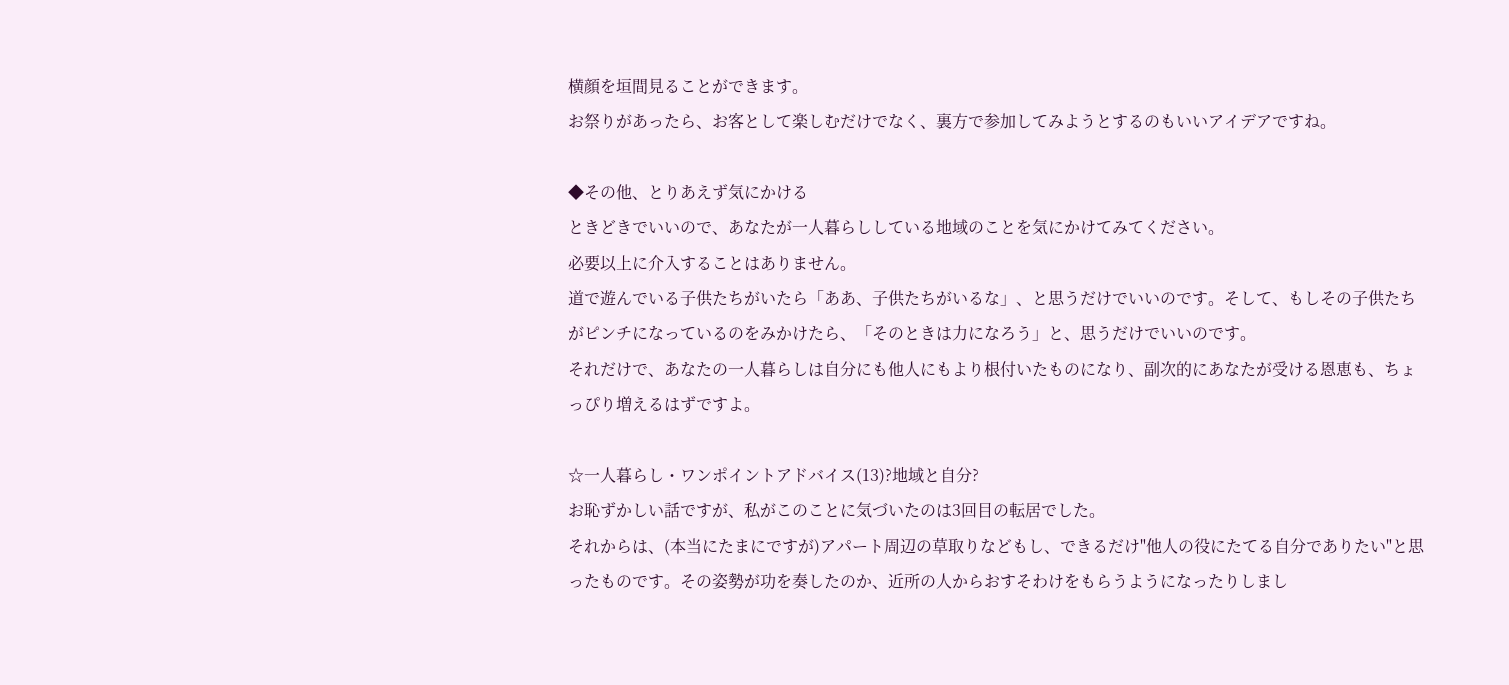横顔を垣間見ることができます。
お祭りがあったら、お客として楽しむだけでなく、裏方で参加してみようとするのもいいアイデアですね。

◆その他、とりあえず気にかける
ときどきでいいので、あなたが一人暮らししている地域のことを気にかけてみてください。
必要以上に介入することはありません。
道で遊んでいる子供たちがいたら「ああ、子供たちがいるな」、と思うだけでいいのです。そして、もしその子供たちがピンチになっているのをみかけたら、「そのときは力になろう」と、思うだけでいいのです。
それだけで、あなたの一人暮らしは自分にも他人にもより根付いたものになり、副次的にあなたが受ける恩恵も、ちょっぴり増えるはずですよ。

☆一人暮らし・ワンポイントアドバイス(13)?地域と自分?
お恥ずかしい話ですが、私がこのことに気づいたのは3回目の転居でした。
それからは、(本当にたまにですが)アパート周辺の草取りなどもし、できるだけ"他人の役にたてる自分でありたい"と思ったものです。その姿勢が功を奏したのか、近所の人からおすそわけをもらうようになったりしまし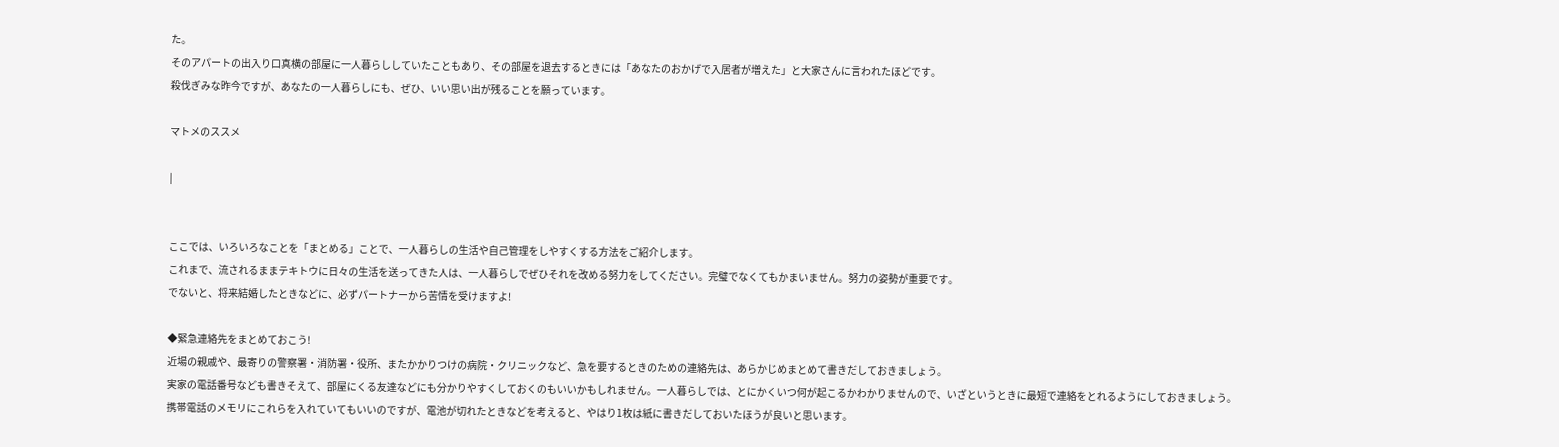た。
そのアパートの出入り口真横の部屋に一人暮らししていたこともあり、その部屋を退去するときには「あなたのおかげで入居者が増えた」と大家さんに言われたほどです。
殺伐ぎみな昨今ですが、あなたの一人暮らしにも、ぜひ、いい思い出が残ることを願っています。

マトメのススメ

|


ここでは、いろいろなことを「まとめる」ことで、一人暮らしの生活や自己管理をしやすくする方法をご紹介します。
これまで、流されるままテキトウに日々の生活を送ってきた人は、一人暮らしでぜひそれを改める努力をしてください。完璧でなくてもかまいません。努力の姿勢が重要です。
でないと、将来結婚したときなどに、必ずパートナーから苦情を受けますよ!

◆緊急連絡先をまとめておこう!
近場の親戚や、最寄りの警察署・消防署・役所、またかかりつけの病院・クリニックなど、急を要するときのための連絡先は、あらかじめまとめて書きだしておきましょう。
実家の電話番号なども書きそえて、部屋にくる友達などにも分かりやすくしておくのもいいかもしれません。一人暮らしでは、とにかくいつ何が起こるかわかりませんので、いざというときに最短で連絡をとれるようにしておきましょう。
携帯電話のメモリにこれらを入れていてもいいのですが、電池が切れたときなどを考えると、やはり1枚は紙に書きだしておいたほうが良いと思います。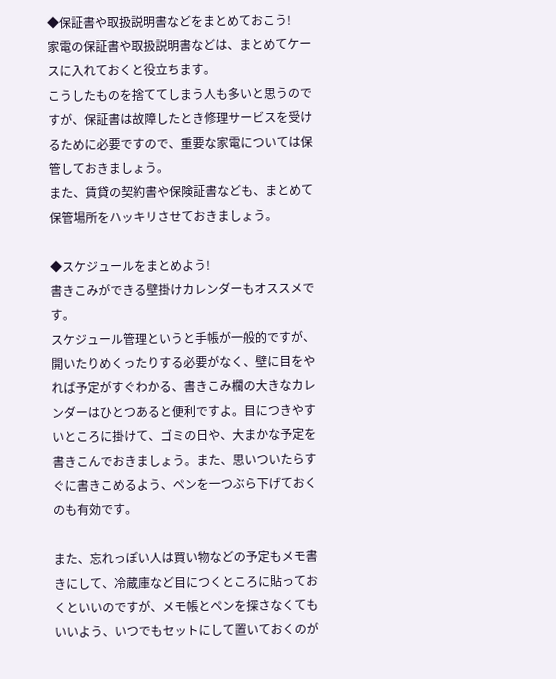◆保証書や取扱説明書などをまとめておこう!
家電の保証書や取扱説明書などは、まとめてケースに入れておくと役立ちます。
こうしたものを捨ててしまう人も多いと思うのですが、保証書は故障したとき修理サービスを受けるために必要ですので、重要な家電については保管しておきましょう。
また、賃貸の契約書や保険証書なども、まとめて保管場所をハッキリさせておきましょう。

◆スケジュールをまとめよう!
書きこみができる壁掛けカレンダーもオススメです。
スケジュール管理というと手帳が一般的ですが、開いたりめくったりする必要がなく、壁に目をやれば予定がすぐわかる、書きこみ欄の大きなカレンダーはひとつあると便利ですよ。目につきやすいところに掛けて、ゴミの日や、大まかな予定を書きこんでおきましょう。また、思いついたらすぐに書きこめるよう、ペンを一つぶら下げておくのも有効です。

また、忘れっぽい人は買い物などの予定もメモ書きにして、冷蔵庫など目につくところに貼っておくといいのですが、メモ帳とペンを探さなくてもいいよう、いつでもセットにして置いておくのが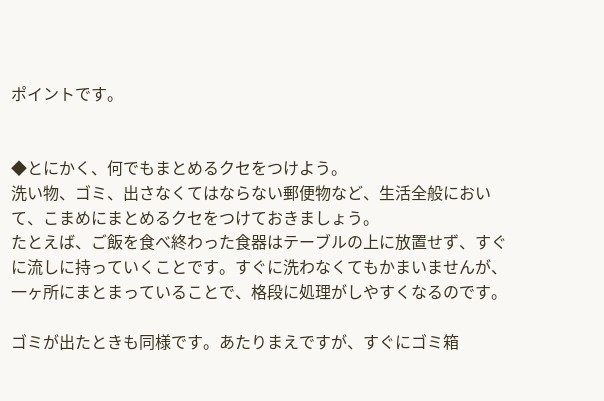ポイントです。


◆とにかく、何でもまとめるクセをつけよう。
洗い物、ゴミ、出さなくてはならない郵便物など、生活全般において、こまめにまとめるクセをつけておきましょう。
たとえば、ご飯を食べ終わった食器はテーブルの上に放置せず、すぐに流しに持っていくことです。すぐに洗わなくてもかまいませんが、一ヶ所にまとまっていることで、格段に処理がしやすくなるのです。

ゴミが出たときも同様です。あたりまえですが、すぐにゴミ箱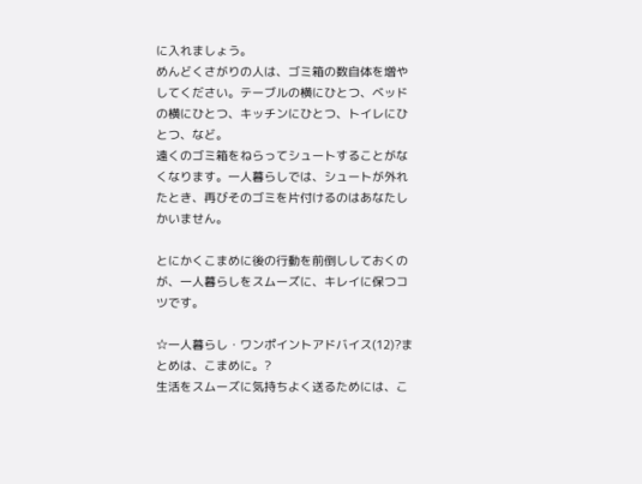に入れましょう。
めんどくさがりの人は、ゴミ箱の数自体を増やしてください。テーブルの横にひとつ、ベッドの横にひとつ、キッチンにひとつ、トイレにひとつ、など。
遠くのゴミ箱をねらってシュートすることがなくなります。一人暮らしでは、シュートが外れたとき、再びそのゴミを片付けるのはあなたしかいません。

とにかくこまめに後の行動を前倒ししておくのが、一人暮らしをスムーズに、キレイに保つコツです。

☆一人暮らし・ワンポイントアドバイス(12)?まとめは、こまめに。?
生活をスムーズに気持ちよく送るためには、こ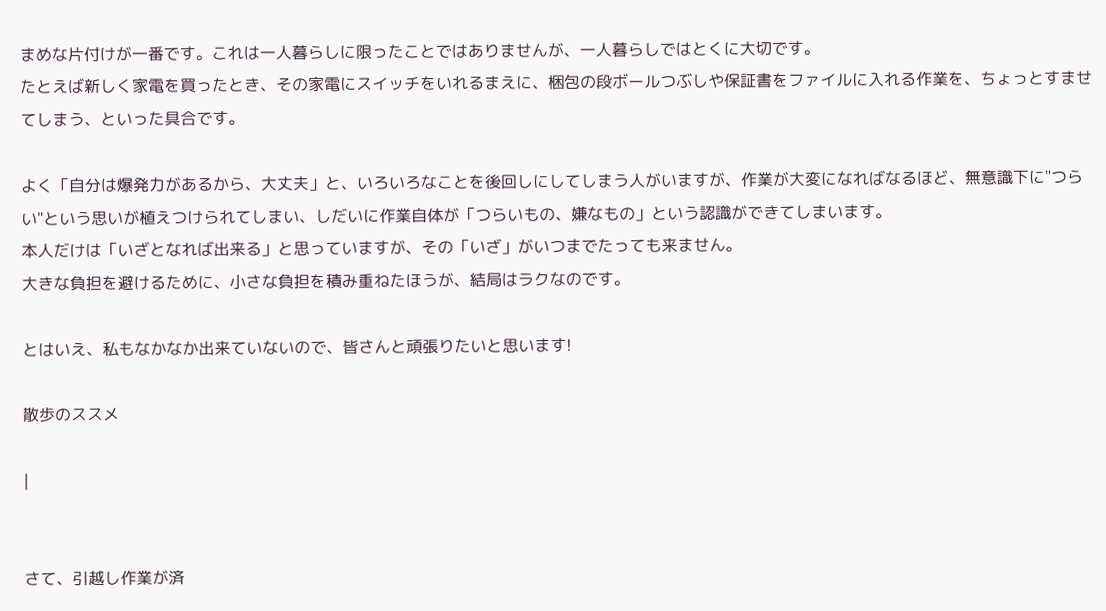まめな片付けが一番です。これは一人暮らしに限ったことではありませんが、一人暮らしではとくに大切です。
たとえば新しく家電を買ったとき、その家電にスイッチをいれるまえに、梱包の段ボールつぶしや保証書をファイルに入れる作業を、ちょっとすませてしまう、といった具合です。

よく「自分は爆発力があるから、大丈夫」と、いろいろなことを後回しにしてしまう人がいますが、作業が大変になればなるほど、無意識下に"つらい"という思いが植えつけられてしまい、しだいに作業自体が「つらいもの、嫌なもの」という認識ができてしまいます。
本人だけは「いざとなれば出来る」と思っていますが、その「いざ」がいつまでたっても来ません。
大きな負担を避けるために、小さな負担を積み重ねたほうが、結局はラクなのです。

とはいえ、私もなかなか出来ていないので、皆さんと頑張りたいと思います!

散歩のススメ

|


さて、引越し作業が済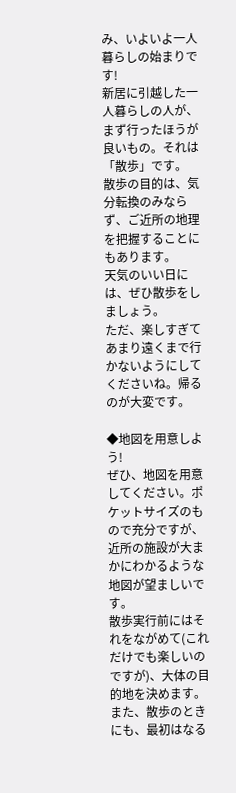み、いよいよ一人暮らしの始まりです!
新居に引越した一人暮らしの人が、まず行ったほうが良いもの。それは「散歩」です。
散歩の目的は、気分転換のみならず、ご近所の地理を把握することにもあります。
天気のいい日には、ぜひ散歩をしましょう。
ただ、楽しすぎてあまり遠くまで行かないようにしてくださいね。帰るのが大変です。

◆地図を用意しよう!
ぜひ、地図を用意してください。ポケットサイズのもので充分ですが、近所の施設が大まかにわかるような地図が望ましいです。
散歩実行前にはそれをながめて(これだけでも楽しいのですが)、大体の目的地を決めます。
また、散歩のときにも、最初はなる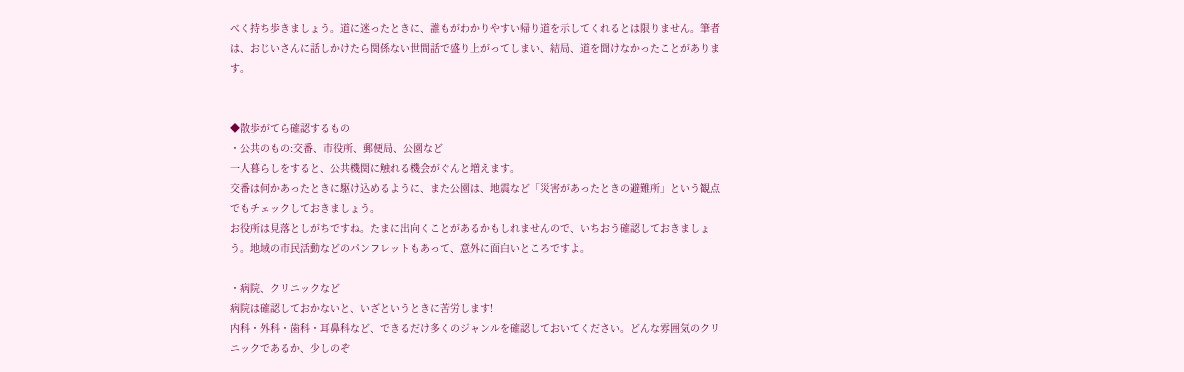べく持ち歩きましょう。道に迷ったときに、誰もがわかりやすい帰り道を示してくれるとは限りません。筆者は、おじいさんに話しかけたら関係ない世間話で盛り上がってしまい、結局、道を聞けなかったことがあります。


◆散歩がてら確認するもの
・公共のもの:交番、市役所、郵便局、公園など
一人暮らしをすると、公共機関に触れる機会がぐんと増えます。
交番は何かあったときに駆け込めるように、また公園は、地震など「災害があったときの避難所」という観点でもチェックしておきましょう。
お役所は見落としがちですね。たまに出向くことがあるかもしれませんので、いちおう確認しておきましょう。地域の市民活動などのパンフレットもあって、意外に面白いところですよ。

・病院、クリニックなど
病院は確認しておかないと、いざというときに苦労します!
内科・外科・歯科・耳鼻科など、できるだけ多くのジャンルを確認しておいてください。どんな雰囲気のクリニックであるか、少しのぞ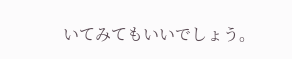いてみてもいいでしょう。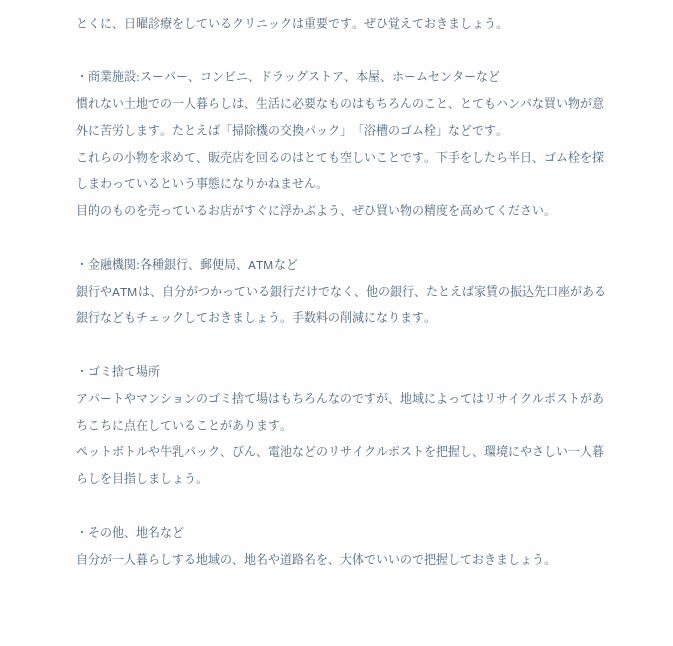とくに、日曜診療をしているクリニックは重要です。ぜひ覚えておきましょう。

・商業施設:スーパー、コンビニ、ドラッグストア、本屋、ホームセンターなど
慣れない土地での一人暮らしは、生活に必要なものはもちろんのこと、とてもハンパな買い物が意外に苦労します。たとえば「掃除機の交換パック」「浴槽のゴム栓」などです。
これらの小物を求めて、販売店を回るのはとても空しいことです。下手をしたら半日、ゴム栓を探しまわっているという事態になりかねません。
目的のものを売っているお店がすぐに浮かぶよう、ぜひ買い物の精度を高めてください。

・金融機関:各種銀行、郵便局、ATMなど
銀行やATMは、自分がつかっている銀行だけでなく、他の銀行、たとえば家賃の振込先口座がある銀行などもチェックしておきましょう。手数料の削減になります。

・ゴミ捨て場所
アパートやマンションのゴミ捨て場はもちろんなのですが、地域によってはリサイクルポストがあちこちに点在していることがあります。
ペットボトルや牛乳パック、びん、電池などのリサイクルポストを把握し、環境にやさしい一人暮らしを目指しましょう。

・その他、地名など
自分が一人暮らしする地域の、地名や道路名を、大体でいいので把握しておきましょう。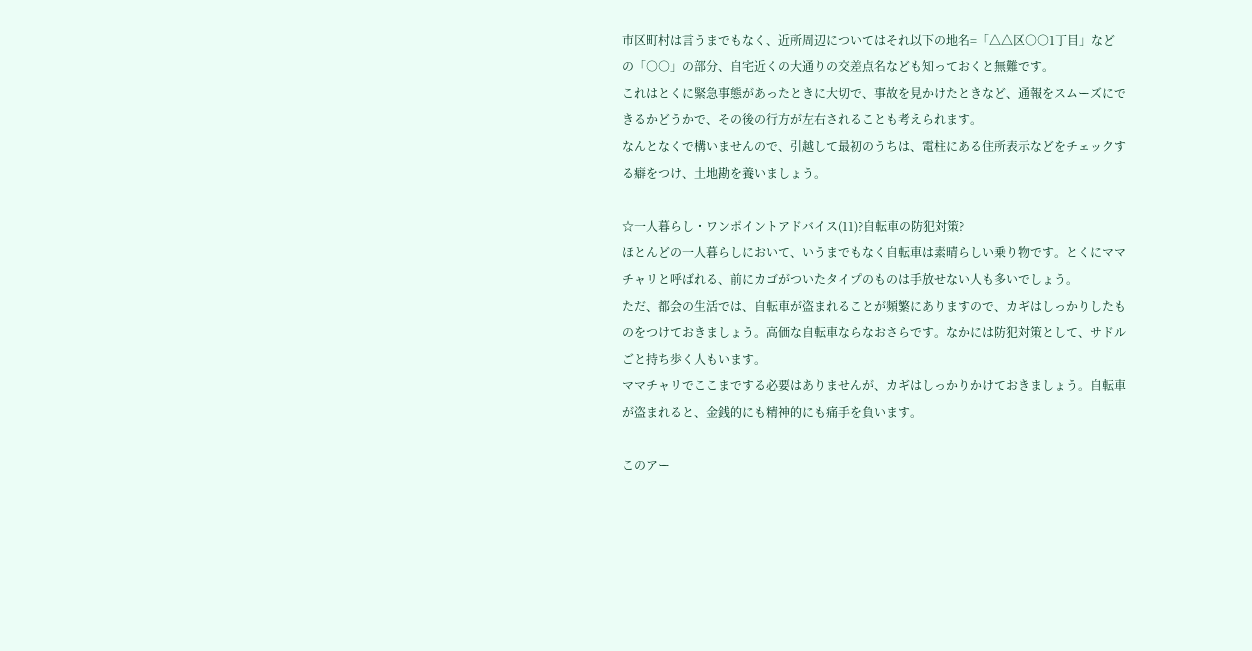市区町村は言うまでもなく、近所周辺についてはそれ以下の地名=「△△区○○1丁目」などの「○○」の部分、自宅近くの大通りの交差点名なども知っておくと無難です。
これはとくに緊急事態があったときに大切で、事故を見かけたときなど、通報をスムーズにできるかどうかで、その後の行方が左右されることも考えられます。
なんとなくで構いませんので、引越して最初のうちは、電柱にある住所表示などをチェックする癖をつけ、土地勘を養いましょう。

☆一人暮らし・ワンポイントアドバイス(11)?自転車の防犯対策?
ほとんどの一人暮らしにおいて、いうまでもなく自転車は素晴らしい乗り物です。とくにママチャリと呼ばれる、前にカゴがついたタイプのものは手放せない人も多いでしょう。
ただ、都会の生活では、自転車が盗まれることが頻繁にありますので、カギはしっかりしたものをつけておきましょう。高価な自転車ならなおさらです。なかには防犯対策として、サドルごと持ち歩く人もいます。
ママチャリでここまでする必要はありませんが、カギはしっかりかけておきましょう。自転車が盗まれると、金銭的にも精神的にも痛手を負います。

このアー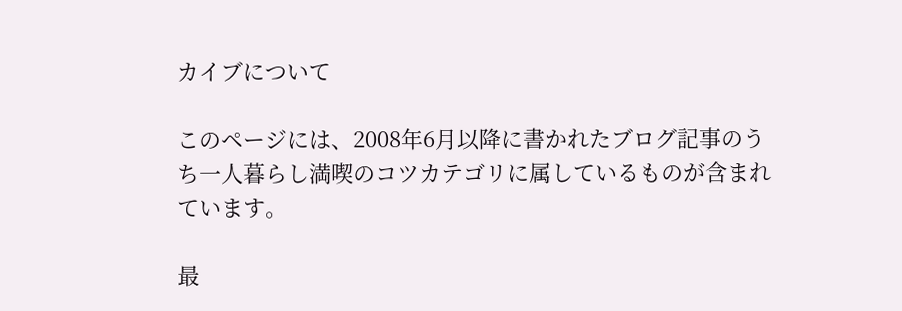カイブについて

このページには、2008年6月以降に書かれたブログ記事のうち一人暮らし満喫のコツカテゴリに属しているものが含まれています。

最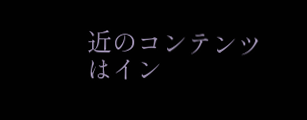近のコンテンツはイン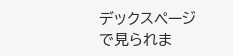デックスページで見られま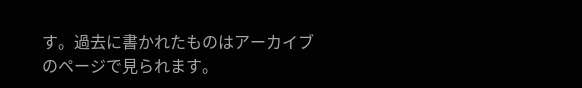す。過去に書かれたものはアーカイブのページで見られます。